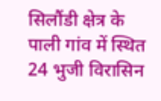सिलौंडी क्षेत्र के पाली गांव में स्थित 24 भुजी विरासिन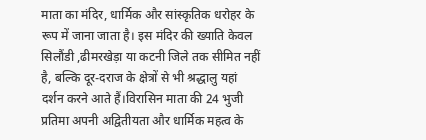माता का मंदिर, धार्मिक और सांस्कृतिक धरोहर के रूप में जाना जाता है। इस मंदिर की ख्याति केवल सिलौंडी ,ढीमरखेड़ा या कटनी जिले तक सीमित नहीं है, बल्कि दूर-दराज के क्षेत्रों से भी श्रद्धालु यहां दर्शन करने आते हैं।विरासिन माता की 24 भुजी प्रतिमा अपनी अद्वितीयता और धार्मिक महत्व के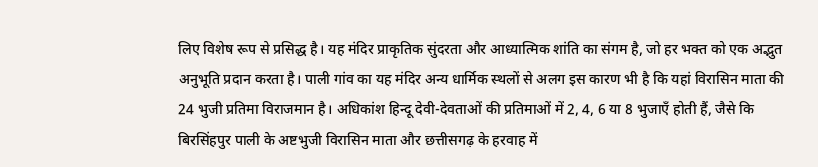लिए विशेष रूप से प्रसिद्ध है। यह मंदिर प्राकृतिक सुंदरता और आध्यात्मिक शांति का संगम है, जो हर भक्त को एक अद्भुत अनुभूति प्रदान करता है। पाली गांव का यह मंदिर अन्य धार्मिक स्थलों से अलग इस कारण भी है कि यहां विरासिन माता की 24 भुजी प्रतिमा विराजमान है। अधिकांश हिन्दू देवी-देवताओं की प्रतिमाओं में 2, 4, 6 या 8 भुजाएँ होती हैं, जैसे कि बिरसिंहपुर पाली के अष्टभुजी विरासिन माता और छत्तीसगढ़ के हरवाह में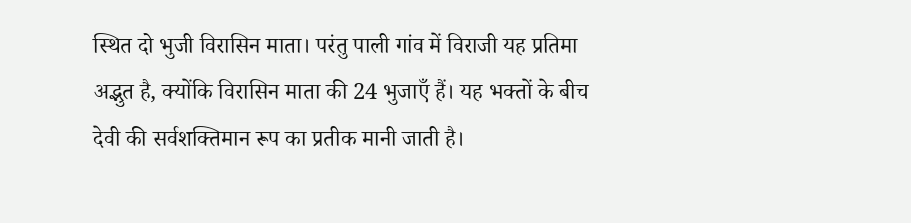स्थित दो भुजी विरासिन माता। परंतु पाली गांव में विराजी यह प्रतिमा अद्भुत है, क्योंकि विरासिन माता की 24 भुजाएँ हैं। यह भक्तों के बीच देवी की सर्वशक्तिमान रूप का प्रतीक मानी जाती है।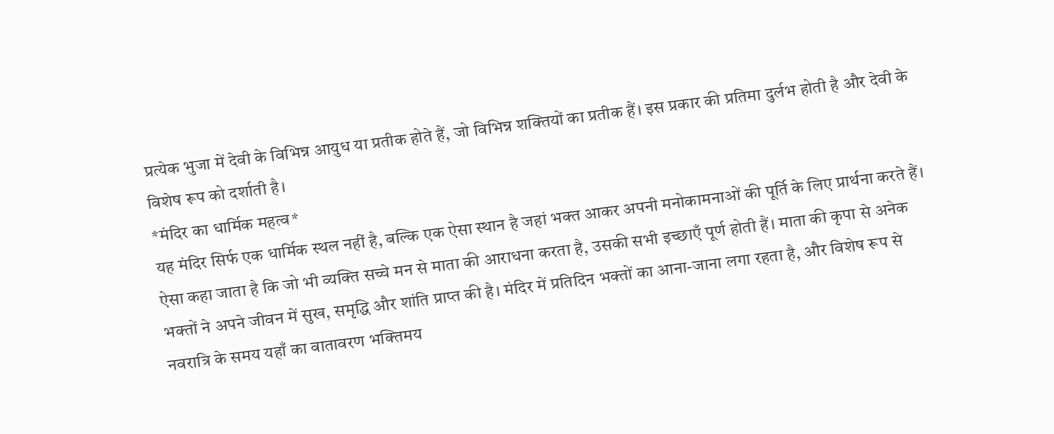प्रत्येक भुजा में देवी के विभिन्न आयुध या प्रतीक होते हैं, जो विभिन्न शक्तियों का प्रतीक हैं। इस प्रकार की प्रतिमा दुर्लभ होती है और देवी के विशेष रूप को दर्शाती है।
*मंदिर का धार्मिक महत्व*
यह मंदिर सिर्फ एक धार्मिक स्थल नहीं है, बल्कि एक ऐसा स्थान है जहां भक्त आकर अपनी मनोकामनाओं की पूर्ति के लिए प्रार्थना करते हैं। ऐसा कहा जाता है कि जो भी व्यक्ति सच्चे मन से माता की आराधना करता है, उसकी सभी इच्छाएँ पूर्ण होती हैं। माता की कृपा से अनेक भक्तों ने अपने जीवन में सुख, समृद्धि और शांति प्राप्त की है। मंदिर में प्रतिदिन भक्तों का आना-जाना लगा रहता है, और विशेष रूप से नवरात्रि के समय यहाँ का वातावरण भक्तिमय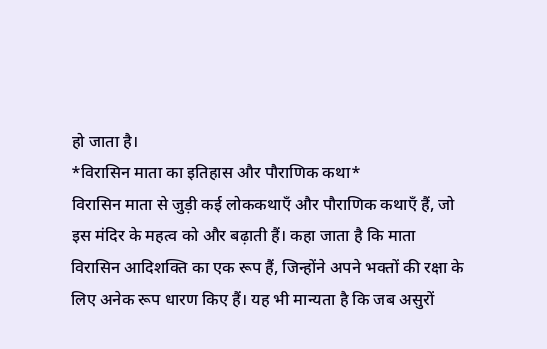हो जाता है।
*विरासिन माता का इतिहास और पौराणिक कथा*
विरासिन माता से जुड़ी कई लोककथाएँ और पौराणिक कथाएँ हैं, जो इस मंदिर के महत्व को और बढ़ाती हैं। कहा जाता है कि माता विरासिन आदिशक्ति का एक रूप हैं, जिन्होंने अपने भक्तों की रक्षा के लिए अनेक रूप धारण किए हैं। यह भी मान्यता है कि जब असुरों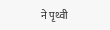ने पृथ्वी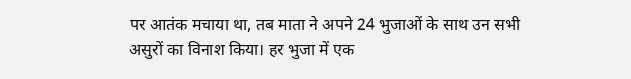पर आतंक मचाया था, तब माता ने अपने 24 भुजाओं के साथ उन सभी असुरों का विनाश किया। हर भुजा में एक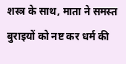शस्त्र के साथ, माता ने समस्त बुराइयों को नष्ट कर धर्म की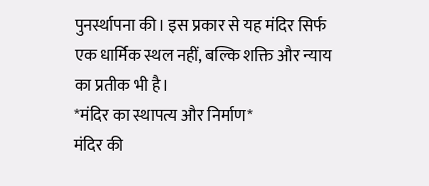पुनर्स्थापना की। इस प्रकार से यह मंदिर सिर्फ एक धार्मिक स्थल नहीं, बल्कि शक्ति और न्याय का प्रतीक भी है।
*मंदिर का स्थापत्य और निर्माण*
मंदिर की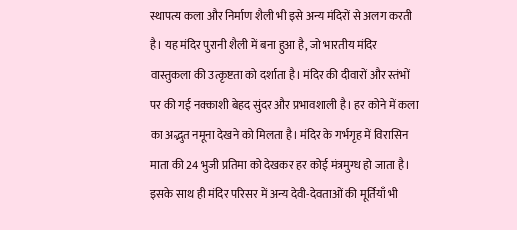स्थापत्य कला और निर्माण शैली भी इसे अन्य मंदिरों से अलग करती है। यह मंदिर पुरानी शैली में बना हुआ है, जो भारतीय मंदिर वास्तुकला की उत्कृष्टता को दर्शाता है। मंदिर की दीवारों और स्तंभों पर की गई नक्काशी बेहद सुंदर और प्रभावशाली है। हर कोने में कला का अद्भुत नमूना देखने को मिलता है। मंदिर के गर्भगृह में विरासिन माता की 24 भुजी प्रतिमा को देखकर हर कोई मंत्रमुग्ध हो जाता है। इसके साथ ही मंदिर परिसर में अन्य देवी-देवताओं की मूर्तियाँ भी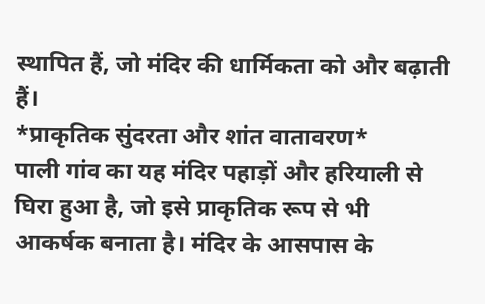स्थापित हैं, जो मंदिर की धार्मिकता को और बढ़ाती हैं।
*प्राकृतिक सुंदरता और शांत वातावरण*
पाली गांव का यह मंदिर पहाड़ों और हरियाली से घिरा हुआ है, जो इसे प्राकृतिक रूप से भी आकर्षक बनाता है। मंदिर के आसपास के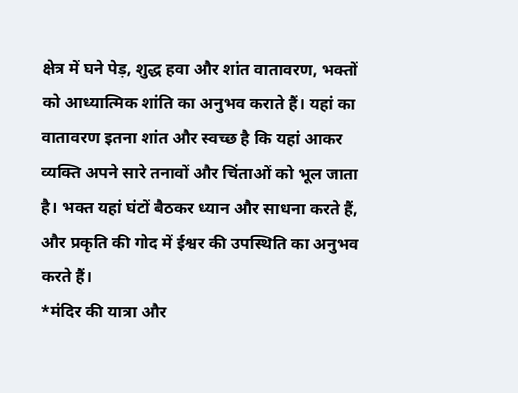क्षेत्र में घने पेड़, शुद्ध हवा और शांत वातावरण, भक्तों को आध्यात्मिक शांति का अनुभव कराते हैं। यहां का वातावरण इतना शांत और स्वच्छ है कि यहां आकर व्यक्ति अपने सारे तनावों और चिंताओं को भूल जाता है। भक्त यहां घंटों बैठकर ध्यान और साधना करते हैं, और प्रकृति की गोद में ईश्वर की उपस्थिति का अनुभव करते हैं।
*मंदिर की यात्रा और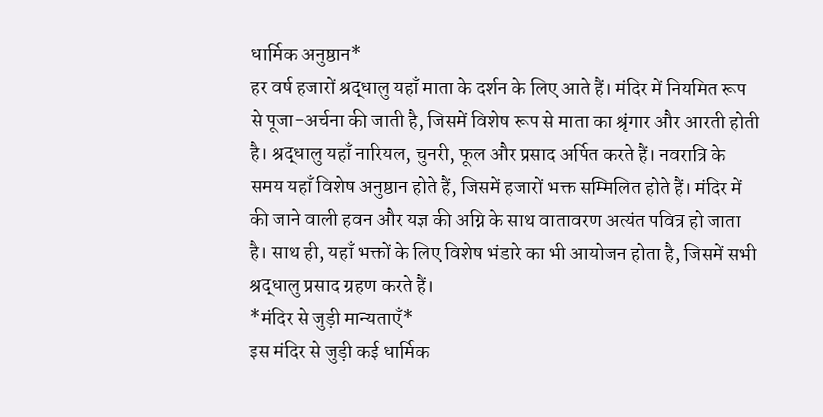धार्मिक अनुष्ठान*
हर वर्ष हजारों श्रद्धालु यहाँ माता के दर्शन के लिए आते हैं। मंदिर में नियमित रूप से पूजा-अर्चना की जाती है, जिसमें विशेष रूप से माता का श्रृंगार और आरती होती है। श्रद्धालु यहाँ नारियल, चुनरी, फूल और प्रसाद अर्पित करते हैं। नवरात्रि के समय यहाँ विशेष अनुष्ठान होते हैं, जिसमें हजारों भक्त सम्मिलित होते हैं। मंदिर में की जाने वाली हवन और यज्ञ की अग्नि के साथ वातावरण अत्यंत पवित्र हो जाता है। साथ ही, यहाँ भक्तों के लिए विशेष भंडारे का भी आयोजन होता है, जिसमें सभी श्रद्धालु प्रसाद ग्रहण करते हैं।
*मंदिर से जुड़ी मान्यताएँ*
इस मंदिर से जुड़ी कई धार्मिक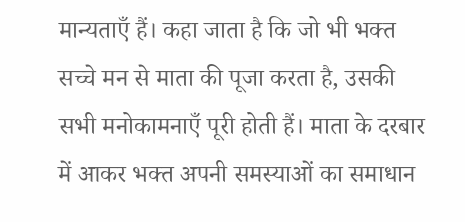मान्यताएँ हैं। कहा जाता है कि जो भी भक्त सच्चे मन से माता की पूजा करता है, उसकी सभी मनोकामनाएँ पूरी होती हैं। माता के दरबार में आकर भक्त अपनी समस्याओं का समाधान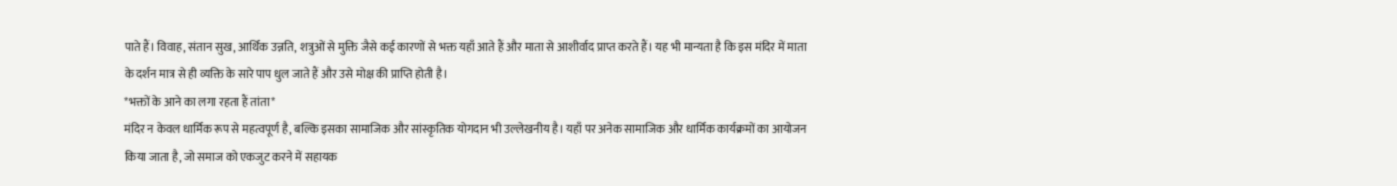पाते हैं। विवाह, संतान सुख, आर्थिक उन्नति, शत्रुओं से मुक्ति जैसे कई कारणों से भक्त यहाँ आते हैं और माता से आशीर्वाद प्राप्त करते हैं। यह भी मान्यता है कि इस मंदिर में माता के दर्शन मात्र से ही व्यक्ति के सारे पाप धुल जाते हैं और उसे मोक्ष की प्राप्ति होती है।
*भक्तों के आने का लगा रहता हैं तांता*
मंदिर न केवल धार्मिक रूप से महत्वपूर्ण है, बल्कि इसका सामाजिक और सांस्कृतिक योगदान भी उल्लेखनीय है। यहाँ पर अनेक सामाजिक और धार्मिक कार्यक्रमों का आयोजन किया जाता है, जो समाज को एकजुट करने में सहायक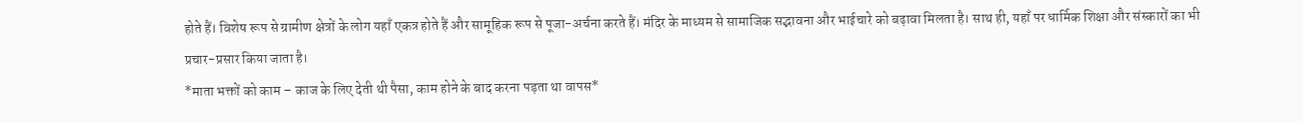होते हैं। विशेष रूप से ग्रामीण क्षेत्रों के लोग यहाँ एकत्र होते हैं और सामूहिक रूप से पूजा-अर्चना करते हैं। मंदिर के माध्यम से सामाजिक सद्भावना और भाईचारे को बढ़ावा मिलता है। साथ ही, यहाँ पर धार्मिक शिक्षा और संस्कारों का भी प्रचार-प्रसार किया जाता है।
*माता भक्तों को काम – काज के लिए देती थी पैसा, काम होने के बाद करना पड़ता था वापस*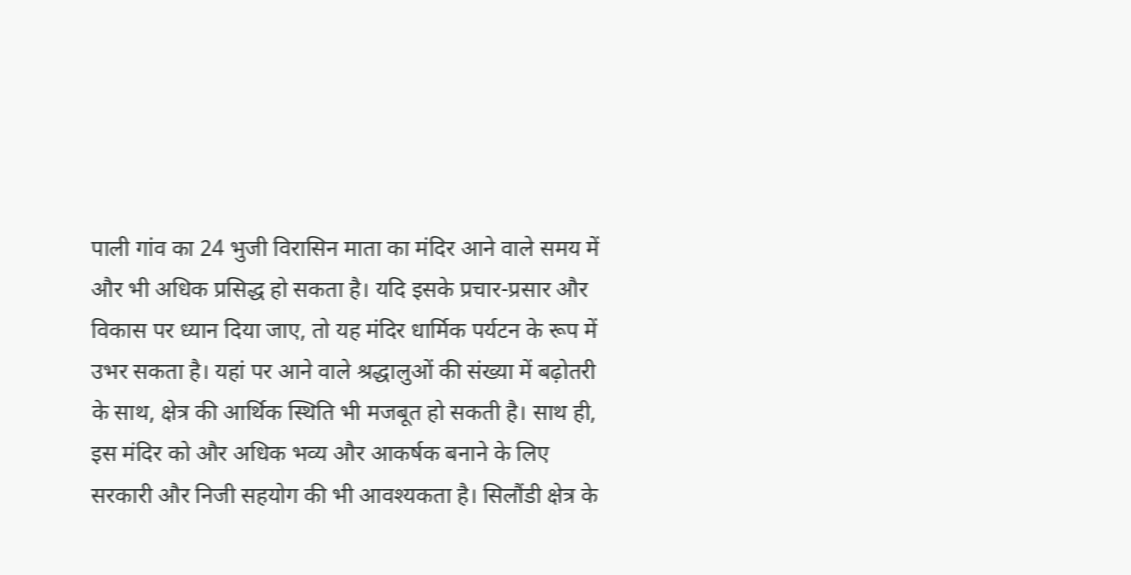पाली गांव का 24 भुजी विरासिन माता का मंदिर आने वाले समय में और भी अधिक प्रसिद्ध हो सकता है। यदि इसके प्रचार-प्रसार और विकास पर ध्यान दिया जाए, तो यह मंदिर धार्मिक पर्यटन के रूप में उभर सकता है। यहां पर आने वाले श्रद्धालुओं की संख्या में बढ़ोतरी के साथ, क्षेत्र की आर्थिक स्थिति भी मजबूत हो सकती है। साथ ही, इस मंदिर को और अधिक भव्य और आकर्षक बनाने के लिए सरकारी और निजी सहयोग की भी आवश्यकता है। सिलौंडी क्षेत्र के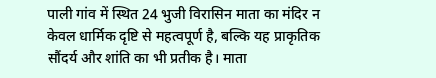पाली गांव में स्थित 24 भुजी विरासिन माता का मंदिर न केवल धार्मिक दृष्टि से महत्वपूर्ण है, बल्कि यह प्राकृतिक सौंदर्य और शांति का भी प्रतीक है। माता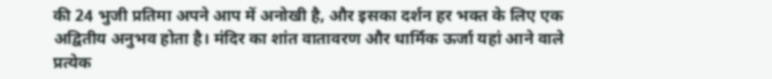की 24 भुजी प्रतिमा अपने आप में अनोखी है, और इसका दर्शन हर भक्त के लिए एक अद्वितीय अनुभव होता है। मंदिर का शांत वातावरण और धार्मिक ऊर्जा यहां आने वाले प्रत्येक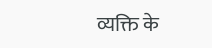व्यक्ति के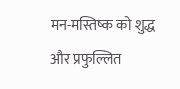मन-मस्तिष्क को शुद्ध और प्रफुल्लित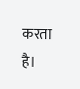करता है।